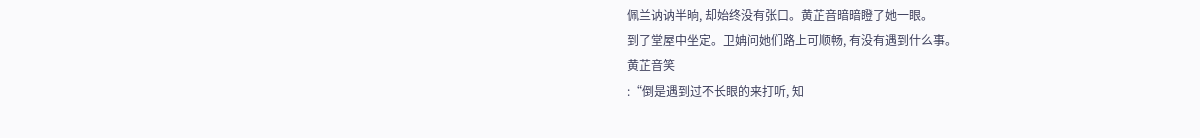佩兰讷讷半晌, 却始终没有张口。黄芷音暗暗瞪了她一眼。
到了堂屋中坐定。卫姌问她们路上可顺畅, 有没有遇到什么事。
黄芷音笑
:“倒是遇到过不长眼的来打听, 知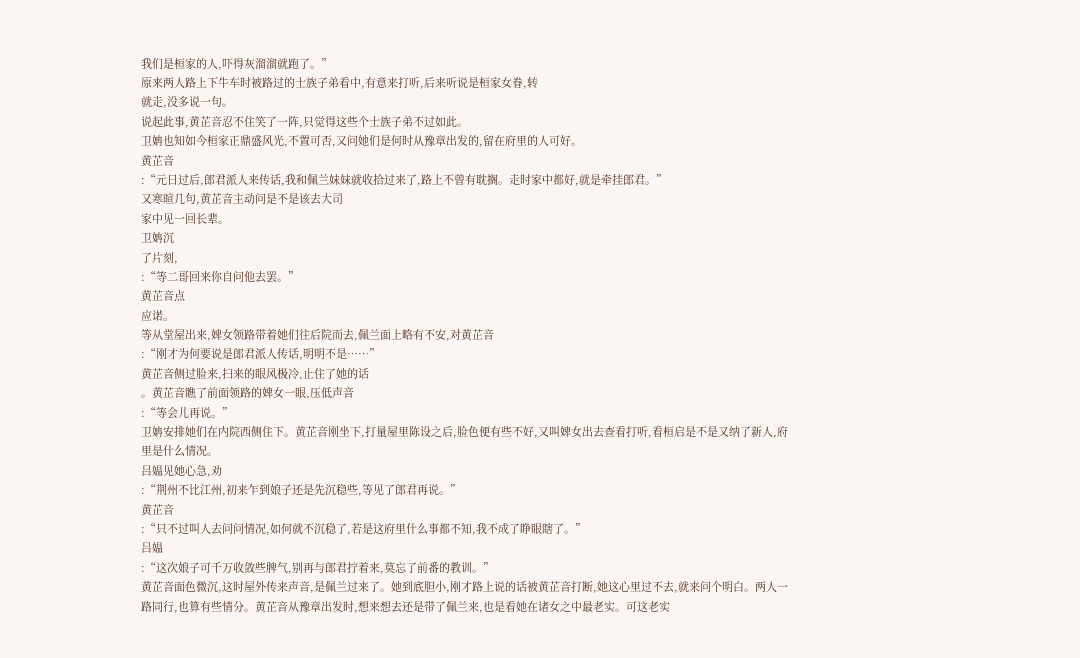我们是桓家的人,吓得灰溜溜就跑了。”
原来两人路上下牛车时被路过的士族子弟看中,有意来打听,后来听说是桓家女眷,转
就走,没多说一句。
说起此事,黄芷音忍不住笑了一阵,只觉得这些个士族子弟不过如此。
卫姌也知如今桓家正鼎盛风光,不置可否,又问她们是何时从豫章出发的,留在府里的人可好。
黄芷音
:“元日过后,郎君派人来传话,我和佩兰妹妹就收拾过来了,路上不曾有耽搁。走时家中都好,就是牵挂郎君。”
又寒暄几句,黄芷音主动问是不是该去大司
家中见一回长辈。
卫姌沉
了片刻,
:“等二哥回来你自问他去罢。”
黄芷音点
应诺。
等从堂屋出来,婢女领路带着她们往后院而去,佩兰面上略有不安,对黄芷音
:“刚才为何要说是郎君派人传话,明明不是……”
黄芷音侧过脸来,扫来的眼风极冷,止住了她的话
。黄芷音瞧了前面领路的婢女一眼,压低声音
:“等会儿再说。”
卫姌安排她们在内院西侧住下。黄芷音刚坐下,打量屋里陈设之后,脸色便有些不好,又叫婢女出去查看打听,看桓启是不是又纳了新人,府里是什么情况。
吕媪见她心急,劝
:“荆州不比江州,初来乍到娘子还是先沉稳些,等见了郎君再说。”
黄芷音
:“只不过叫人去问问情况,如何就不沉稳了,若是这府里什么事都不知,我不成了睁眼瞎了。”
吕媪
:“这次娘子可千万收敛些脾气,别再与郎君拧着来,莫忘了前番的教训。”
黄芷音面色微沉,这时屋外传来声音,是佩兰过来了。她到底胆小,刚才路上说的话被黄芷音打断,她这心里过不去,就来问个明白。两人一路同行,也算有些情分。黄芷音从豫章出发时,想来想去还是带了佩兰来,也是看她在诸女之中最老实。可这老实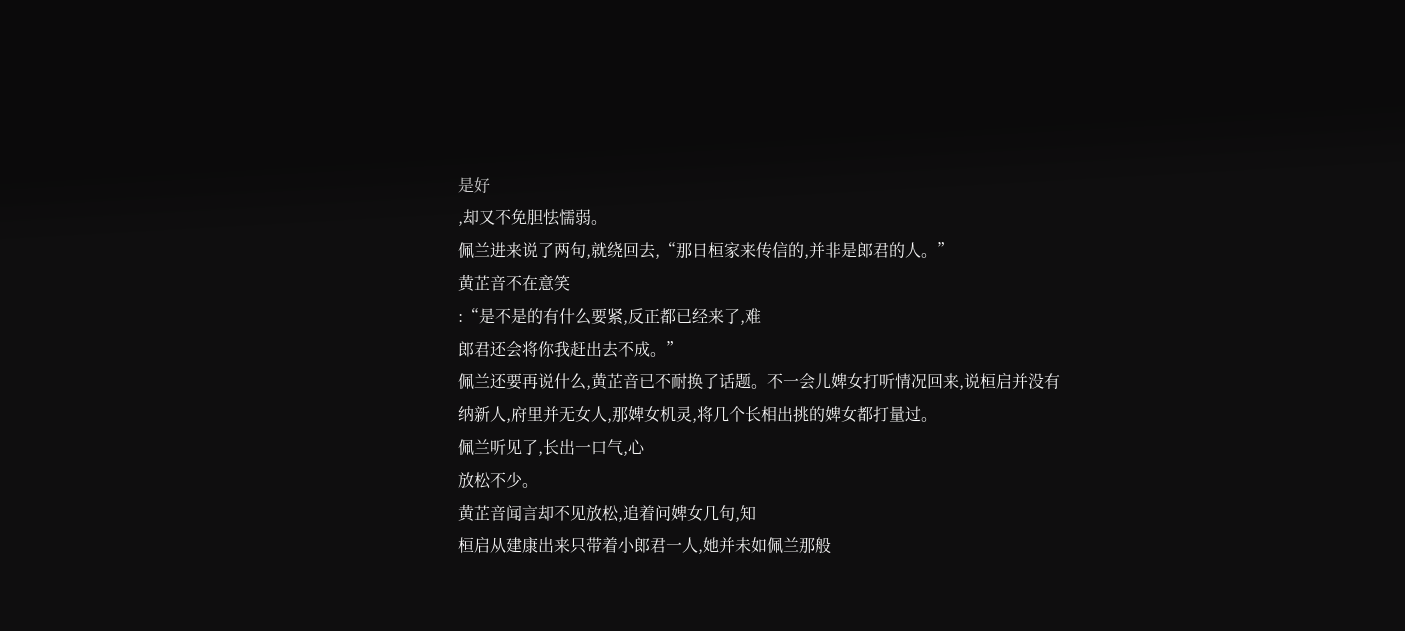是好
,却又不免胆怯懦弱。
佩兰进来说了两句,就绕回去,“那日桓家来传信的,并非是郎君的人。”
黄芷音不在意笑
:“是不是的有什么要紧,反正都已经来了,难
郎君还会将你我赶出去不成。”
佩兰还要再说什么,黄芷音已不耐换了话题。不一会儿婢女打听情况回来,说桓启并没有纳新人,府里并无女人,那婢女机灵,将几个长相出挑的婢女都打量过。
佩兰听见了,长出一口气,心
放松不少。
黄芷音闻言却不见放松,追着问婢女几句,知
桓启从建康出来只带着小郎君一人,她并未如佩兰那般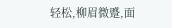轻松,柳眉微蹙,面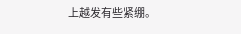上越发有些紧绷。